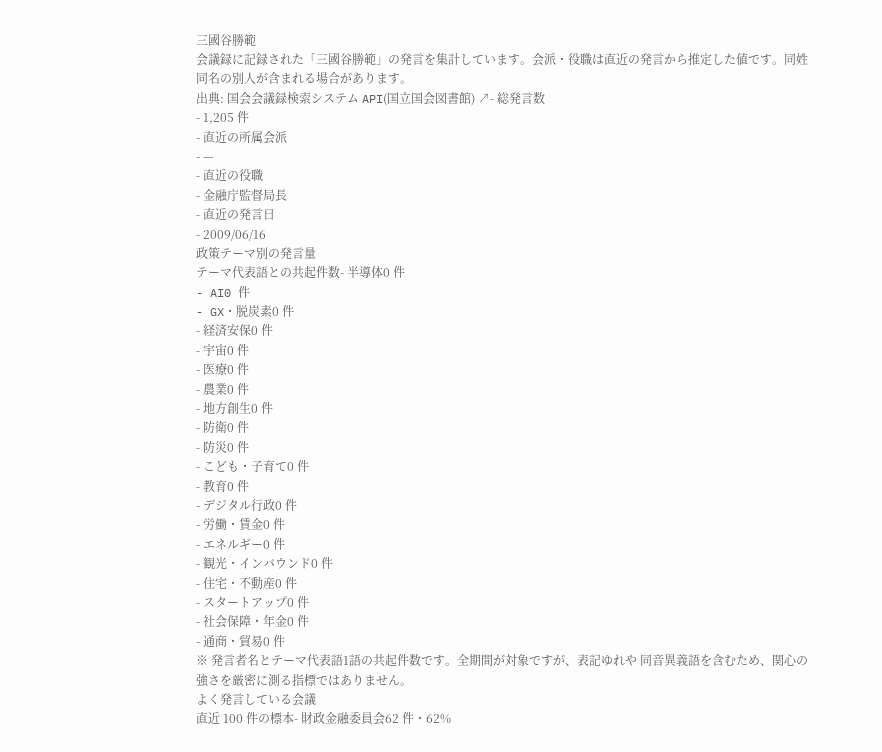三國谷勝範
会議録に記録された「三國谷勝範」の発言を集計しています。会派・役職は直近の発言から推定した値です。同姓同名の別人が含まれる場合があります。
出典: 国会会議録検索システム API(国立国会図書館) ↗- 総発言数
- 1,205 件
- 直近の所属会派
- —
- 直近の役職
- 金融庁監督局長
- 直近の発言日
- 2009/06/16
政策テーマ別の発言量
テーマ代表語との共起件数- 半導体0 件
- AI0 件
- GX・脱炭素0 件
- 経済安保0 件
- 宇宙0 件
- 医療0 件
- 農業0 件
- 地方創生0 件
- 防衛0 件
- 防災0 件
- こども・子育て0 件
- 教育0 件
- デジタル行政0 件
- 労働・賃金0 件
- エネルギー0 件
- 観光・インバウンド0 件
- 住宅・不動産0 件
- スタートアップ0 件
- 社会保障・年金0 件
- 通商・貿易0 件
※ 発言者名とテーマ代表語1語の共起件数です。全期間が対象ですが、表記ゆれや 同音異義語を含むため、関心の強さを厳密に測る指標ではありません。
よく発言している会議
直近 100 件の標本- 財政金融委員会62 件・62%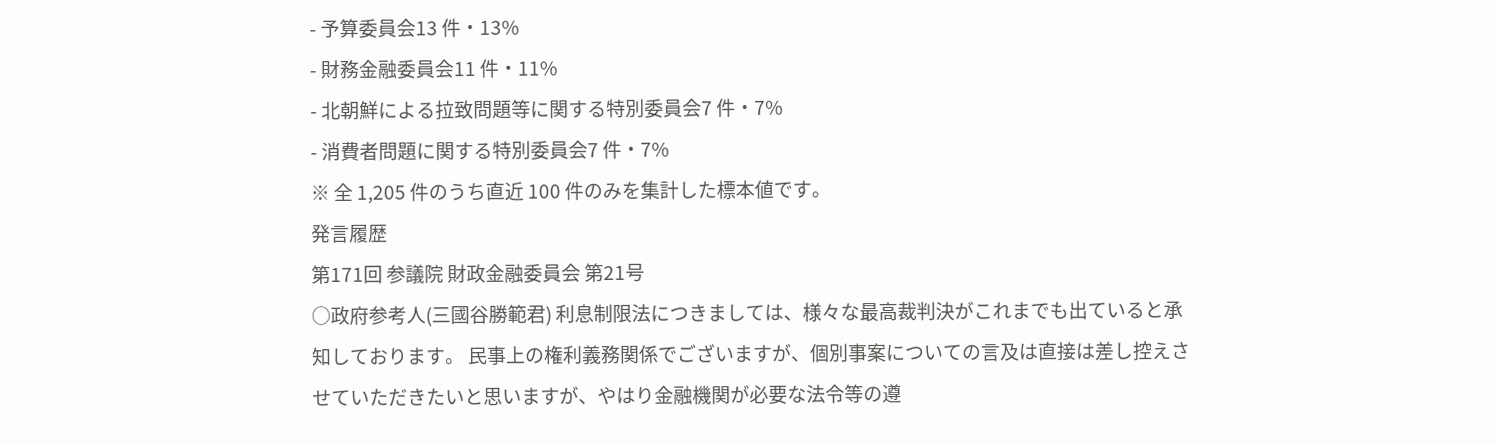- 予算委員会13 件・13%
- 財務金融委員会11 件・11%
- 北朝鮮による拉致問題等に関する特別委員会7 件・7%
- 消費者問題に関する特別委員会7 件・7%
※ 全 1,205 件のうち直近 100 件のみを集計した標本値です。
発言履歴
第171回 参議院 財政金融委員会 第21号
○政府参考人(三國谷勝範君) 利息制限法につきましては、様々な最高裁判決がこれまでも出ていると承知しております。 民事上の権利義務関係でございますが、個別事案についての言及は直接は差し控えさせていただきたいと思いますが、やはり金融機関が必要な法令等の遵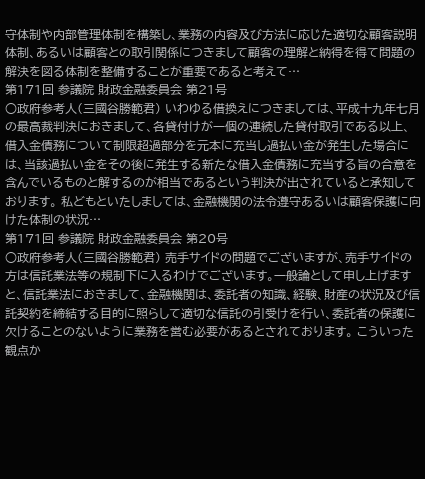守体制や内部管理体制を構築し、業務の内容及び方法に応じた適切な顧客説明体制、あるいは顧客との取引関係につきまして顧客の理解と納得を得て問題の解決を図る体制を整備することが重要であると考えて…
第171回 参議院 財政金融委員会 第21号
○政府参考人(三國谷勝範君) いわゆる借換えにつきましては、平成十九年七月の最高裁判決におきまして、各貸付けが一個の連続した貸付取引である以上、借入金債務について制限超過部分を元本に充当し過払い金が発生した場合には、当該過払い金をその後に発生する新たな借入金債務に充当する旨の合意を含んでいるものと解するのが相当であるという判決が出されていると承知しております。 私どもといたしましては、金融機関の法令遵守あるいは顧客保護に向けた体制の状況…
第171回 参議院 財政金融委員会 第20号
○政府参考人(三國谷勝範君) 売手サイドの問題でございますが、売手サイドの方は信託業法等の規制下に入るわけでございます。一般論として申し上げますと、信託業法におきまして、金融機関は、委託者の知識、経験、財産の状況及び信託契約を締結する目的に照らして適切な信託の引受けを行い、委託者の保護に欠けることのないように業務を営む必要があるとされております。 こういった観点か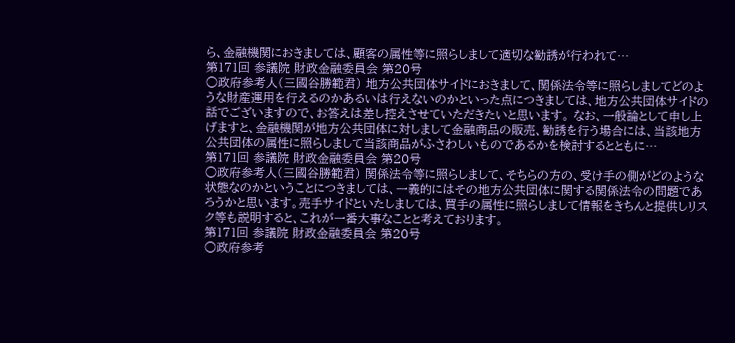ら、金融機関におきましては、顧客の属性等に照らしまして適切な勧誘が行われて…
第171回 参議院 財政金融委員会 第20号
○政府参考人(三國谷勝範君) 地方公共団体サイドにおきまして、関係法令等に照らしましてどのような財産運用を行えるのかあるいは行えないのかといった点につきましては、地方公共団体サイドの話でございますので、お答えは差し控えさせていただきたいと思います。 なお、一般論として申し上げますと、金融機関が地方公共団体に対しまして金融商品の販売、勧誘を行う場合には、当該地方公共団体の属性に照らしまして当該商品がふさわしいものであるかを検討するとともに…
第171回 参議院 財政金融委員会 第20号
○政府参考人(三國谷勝範君) 関係法令等に照らしまして、そちらの方の、受け手の側がどのような状態なのかということにつきましては、一義的にはその地方公共団体に関する関係法令の問題であろうかと思います。売手サイドといたしましては、買手の属性に照らしまして情報をきちんと提供しリスク等も説明すると、これが一番大事なことと考えております。
第171回 参議院 財政金融委員会 第20号
○政府参考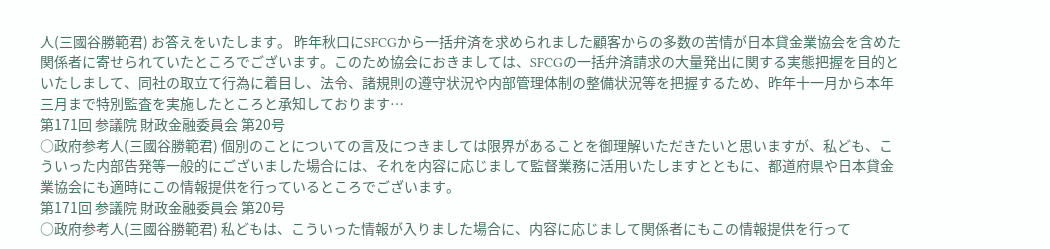人(三國谷勝範君) お答えをいたします。 昨年秋口にSFCGから一括弁済を求められました顧客からの多数の苦情が日本貸金業協会を含めた関係者に寄せられていたところでございます。このため協会におきましては、SFCGの一括弁済請求の大量発出に関する実態把握を目的といたしまして、同社の取立て行為に着目し、法令、諸規則の遵守状況や内部管理体制の整備状況等を把握するため、昨年十一月から本年三月まで特別監査を実施したところと承知しております…
第171回 参議院 財政金融委員会 第20号
○政府参考人(三國谷勝範君) 個別のことについての言及につきましては限界があることを御理解いただきたいと思いますが、私ども、こういった内部告発等一般的にございました場合には、それを内容に応じまして監督業務に活用いたしますとともに、都道府県や日本貸金業協会にも適時にこの情報提供を行っているところでございます。
第171回 参議院 財政金融委員会 第20号
○政府参考人(三國谷勝範君) 私どもは、こういった情報が入りました場合に、内容に応じまして関係者にもこの情報提供を行って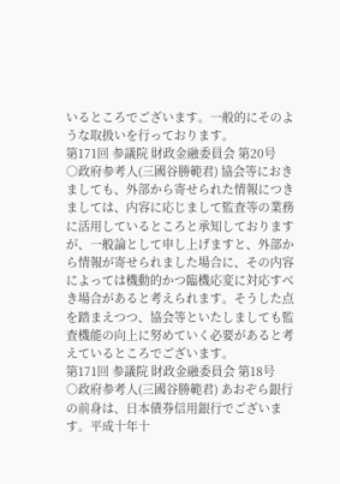いるところでございます。一般的にそのような取扱いを行っております。
第171回 参議院 財政金融委員会 第20号
○政府参考人(三國谷勝範君) 協会等におきましても、外部から寄せられた情報につきましては、内容に応じまして監査等の業務に活用しているところと承知しておりますが、一般論として申し上げますと、外部から情報が寄せられました場合に、その内容によっては機動的かつ臨機応変に対応すべき場合があると考えられます。そうした点を踏まえつつ、協会等といたしましても監査機能の向上に努めていく必要があると考えているところでございます。
第171回 参議院 財政金融委員会 第18号
○政府参考人(三國谷勝範君) あおぞら銀行の前身は、日本債券信用銀行でございます。平成十年十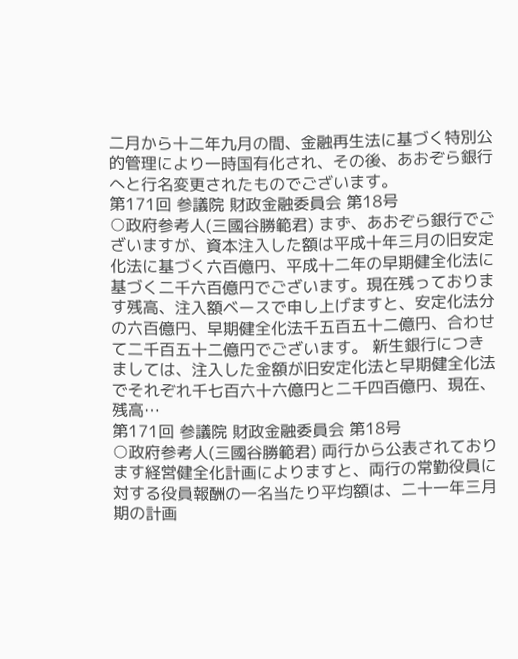二月から十二年九月の間、金融再生法に基づく特別公的管理により一時国有化され、その後、あおぞら銀行へと行名変更されたものでございます。
第171回 参議院 財政金融委員会 第18号
○政府参考人(三國谷勝範君) まず、あおぞら銀行でございますが、資本注入した額は平成十年三月の旧安定化法に基づく六百億円、平成十二年の早期健全化法に基づく二千六百億円でございます。現在残っております残高、注入額ベースで申し上げますと、安定化法分の六百億円、早期健全化法千五百五十二億円、合わせて二千百五十二億円でございます。 新生銀行につきましては、注入した金額が旧安定化法と早期健全化法でそれぞれ千七百六十六億円と二千四百億円、現在、残高…
第171回 参議院 財政金融委員会 第18号
○政府参考人(三國谷勝範君) 両行から公表されております経営健全化計画によりますと、両行の常勤役員に対する役員報酬の一名当たり平均額は、二十一年三月期の計画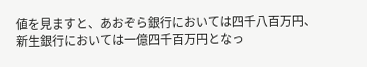値を見ますと、あおぞら銀行においては四千八百万円、新生銀行においては一億四千百万円となっ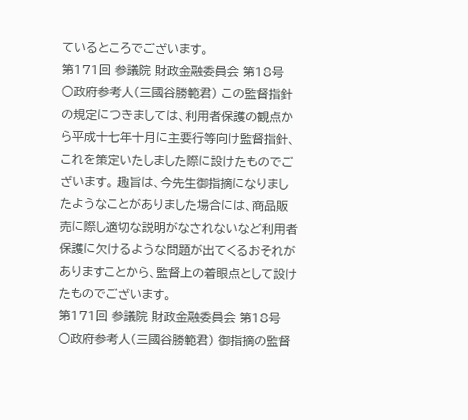ているところでございます。
第171回 参議院 財政金融委員会 第18号
○政府参考人(三國谷勝範君) この監督指針の規定につきましては、利用者保護の観点から平成十七年十月に主要行等向け監督指針、これを策定いたしました際に設けたものでございます。 趣旨は、今先生御指摘になりましたようなことがありました場合には、商品販売に際し適切な説明がなされないなど利用者保護に欠けるような問題が出てくるおそれがありますことから、監督上の着眼点として設けたものでございます。
第171回 参議院 財政金融委員会 第18号
○政府参考人(三國谷勝範君) 御指摘の監督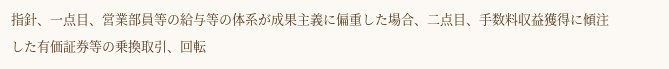指針、一点目、営業部員等の給与等の体系が成果主義に偏重した場合、二点目、手数料収益獲得に傾注した有価証券等の乗換取引、回転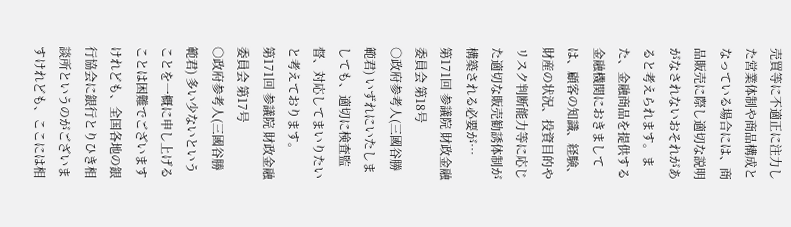売買等に不適正に注力した営業体制や商品構成となっている場合には、商品販売に際し適切な説明がなされないおそれがあると考えられます。また、金融商品を提供する金融機関におきましては、顧客の知識、経験、財産の状況、投資目的やリスク判断能力等に応じた適切な販売勧誘体制が構築される必要が…
第171回 参議院 財政金融委員会 第18号
○政府参考人(三國谷勝範君) いずれにいたしましても、適切に検査監督、対応してまいりたいと考えております。
第171回 参議院 財政金融委員会 第17号
○政府参考人(三國谷勝範君) 多い少ないということを一概に申し上げることは困難でございますけれども、全国各地の銀行協会に銀行とりひき相談所というのがございますけれども、ここには相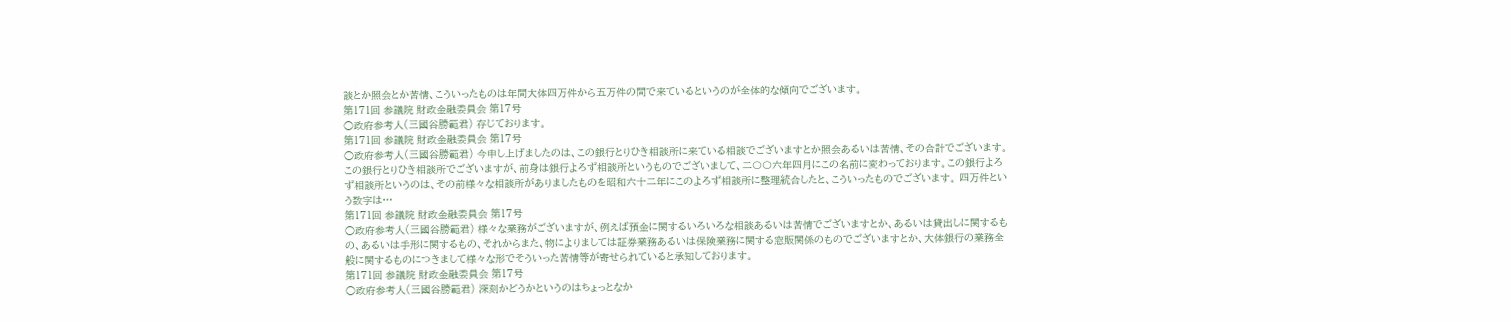談とか照会とか苦情、こういったものは年間大体四万件から五万件の間で来ているというのが全体的な傾向でございます。
第171回 参議院 財政金融委員会 第17号
○政府参考人(三國谷勝範君) 存じております。
第171回 参議院 財政金融委員会 第17号
○政府参考人(三國谷勝範君) 今申し上げましたのは、この銀行とりひき相談所に来ている相談でございますとか照会あるいは苦情、その合計でございます。 この銀行とりひき相談所でございますが、前身は銀行よろず相談所というものでございまして、二〇〇六年四月にこの名前に変わっております。この銀行よろず相談所というのは、その前様々な相談所がありましたものを昭和六十二年にこのよろず相談所に整理統合したと、こういったものでございます。 四万件という数字は…
第171回 参議院 財政金融委員会 第17号
○政府参考人(三國谷勝範君) 様々な業務がございますが、例えば預金に関するいろいろな相談あるいは苦情でございますとか、あるいは貸出しに関するもの、あるいは手形に関するもの、それからまた、物によりましては証券業務あるいは保険業務に関する窓販関係のものでございますとか、大体銀行の業務全般に関するものにつきまして様々な形でそういった苦情等が寄せられていると承知しております。
第171回 参議院 財政金融委員会 第17号
○政府参考人(三國谷勝範君) 深刻かどうかというのはちょっとなか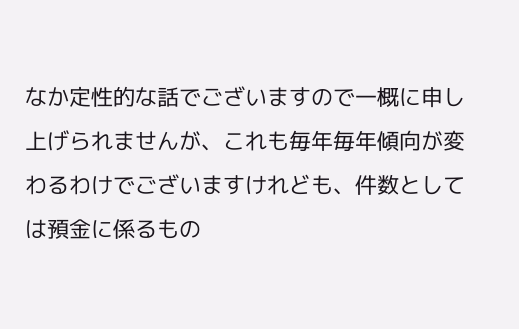なか定性的な話でございますので一概に申し上げられませんが、これも毎年毎年傾向が変わるわけでございますけれども、件数としては預金に係るもの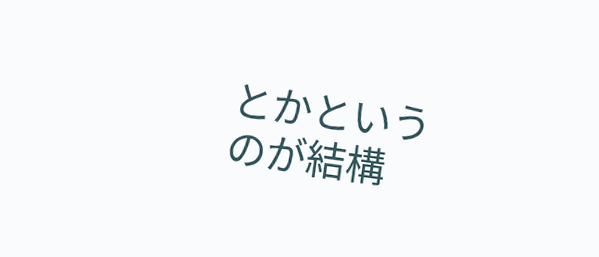とかというのが結構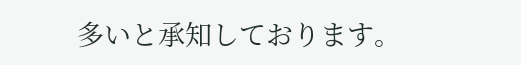多いと承知しております。